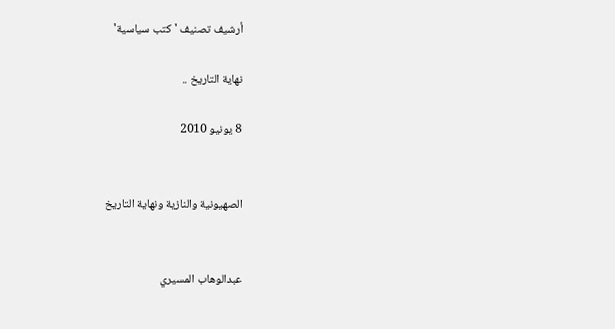أرشيف تصنيف 'كتب سياسية'

نهاية التاريخ ..

8 يونيو 2010


الصهيونية والنازية ونهاية التاريخ


عبدالوهاب المسيري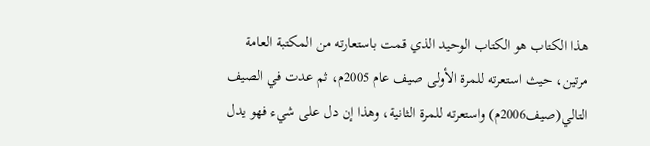هذا الكتاب هو الكتاب الوحيد الذي قمت باستعارته من المكتبة العامة مرتين، حيث استعرته للمرة الأولى صيف عام 2005م، ثم عدت في الصيف التالي(صيف2006م) واستعرته للمرة الثانية، وهذا إن دل على شيء فهو يدل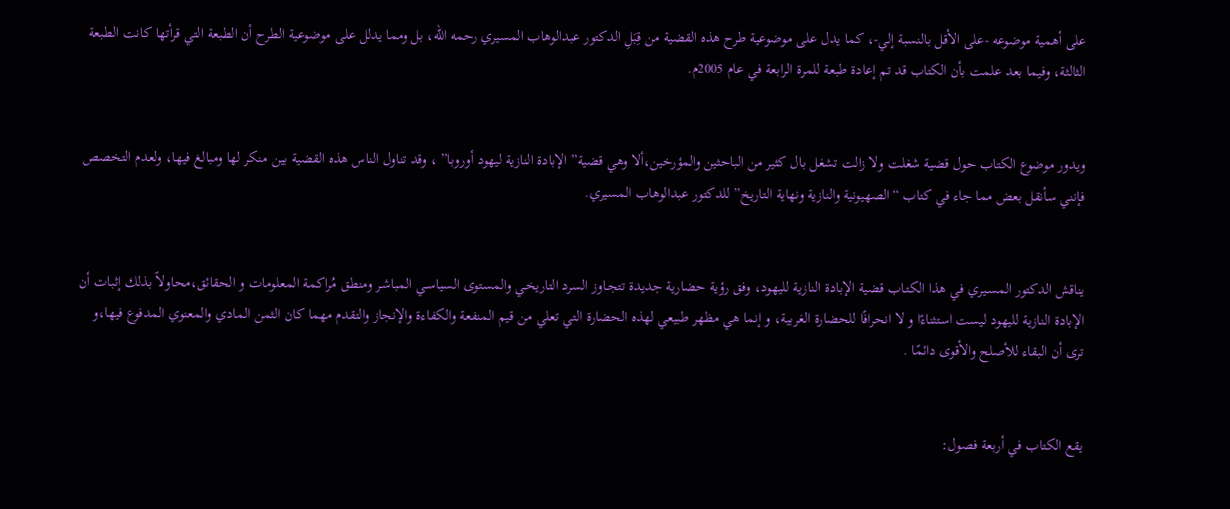على أهمية موضوعه -على الأقل بالنسبة إلي-، كما يدل على موضوعية طرح هذه القضية من قِبَلِ الدكتور عبدالوهاب المسيري رحمه الله، بل ومما يدلل على موضوعية الطرح أن الطبعة التي قرأتها كانت الطبعة الثالثة، وفيما بعد علمت بأن الكتاب قد تم إعادة طبعة للمرة الرابعة في عام 2005م.


ويدور موضوع الكتاب حول قضية شغلت ولا زالت تشغل بال كثير من الباحثين والمؤرخين،ألا وهي قضية” الإبادة النازية ليهود أوروبا” ، وقد تناول الناس هذه القضية بين منكر لها ومبالغ فيها، ولعدم التخصص فإنني سأنقل بعض مما جاء في كتاب “الصهيونية والنازية ونهاية التاريخ” للدكتور عبدالوهاب المسيري.


يناقش الدكتور المسـيري في هذا الكتـاب قضية الإبادة النازية لليهود، وفق رؤية حضارية جديدة تتجـاوز السرد التاريخـي والمستوى السياسـي المباشـر ومنطق مُراكمة المعلومات و الحقائق،محاولاً بذلك إثبات أن الإبادة النازية لليهود ليست استثناءًا و لا انحرافًا للحضارة الغربية، و إنما هي مظهر طبيعي لهذه الحضارة التي تعلي من قيم المنفعة والكفاءة والإنجاز والتقدم مهما كان الثمن المادي والمعنوي المدفوع فيها،و ترى أن البقاء للأصلح والأقوى دائمًا .


يقع الكتاب في أربعة فصول: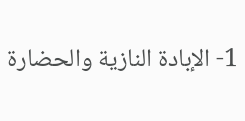1- الإبادة النازية والحضارة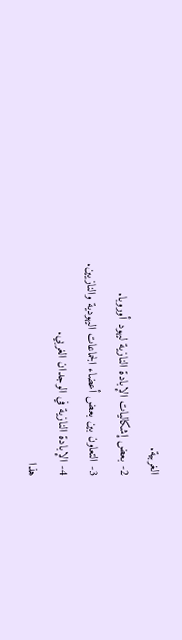الغربية.
2- بعض إشكاليات الإبادة النازية ليهود أوروبا.
3- التعاون بين بعض أعضاء الجماعات اليهودية والنازيين.
4- الإبادة النازية في الوجدان الغربي.
هذا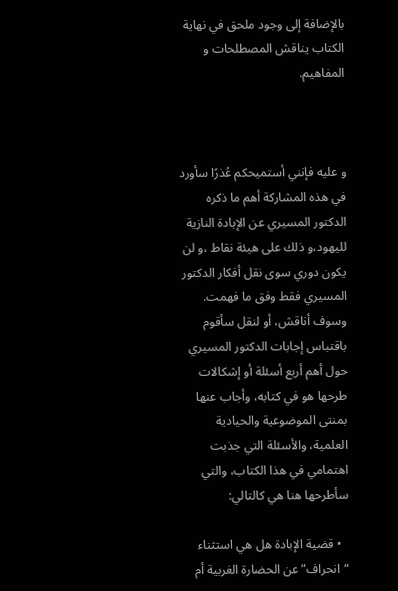بالإضافة إلى وجود ملحق في نهاية الكتاب يناقش المصطلحات و المفاهيم.



و عليه فإنني أستميحكم عُذرًا سأورد في هذه المشاركة أهم ما ذكره الدكتور المسيري عن الإبادة النازية لليهود،و ذلك على هيئة نقاط ،و لن يكون دوري سوى نقل أفكار الدكتور المسيري فقط وفق ما فهمت.
وسوف أناقش، أو لنقل سأقوم باقتباس إجابات الدكتور المسيري حول أهم أربع أسئلة أو إشكالات طرحها هو في كتابه، وأجاب عنها بمنتى الموضوعية والحيادية العلمية، والأسئلة التي جذبت اهتمامي في هذا الكتاب، والتي سأطرحها هنا هي كالتالي:

  • قضية الإبادة هل هي استثناء “انحراف”عن الحضارة الغربية أم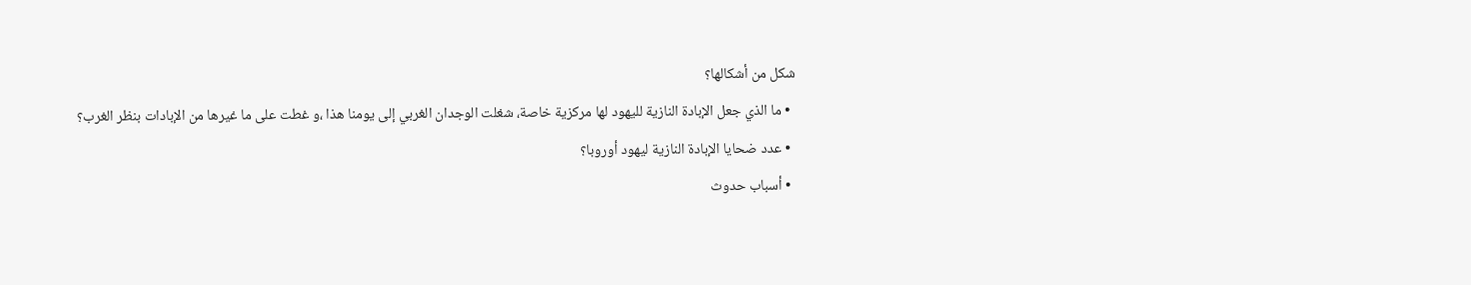شكل من أشكالها؟
  • ما الذي جعل الإبادة النازية لليهود لها مركزية خاصة، شغلت الوجدان الغربي إلى يومنا هذا ،و غطت على ما غيرها من الإبادات بنظر الغرب؟
  • عدد ضحايا الإبادة النازية ليهود أوروبا؟
  • أسباب حدوث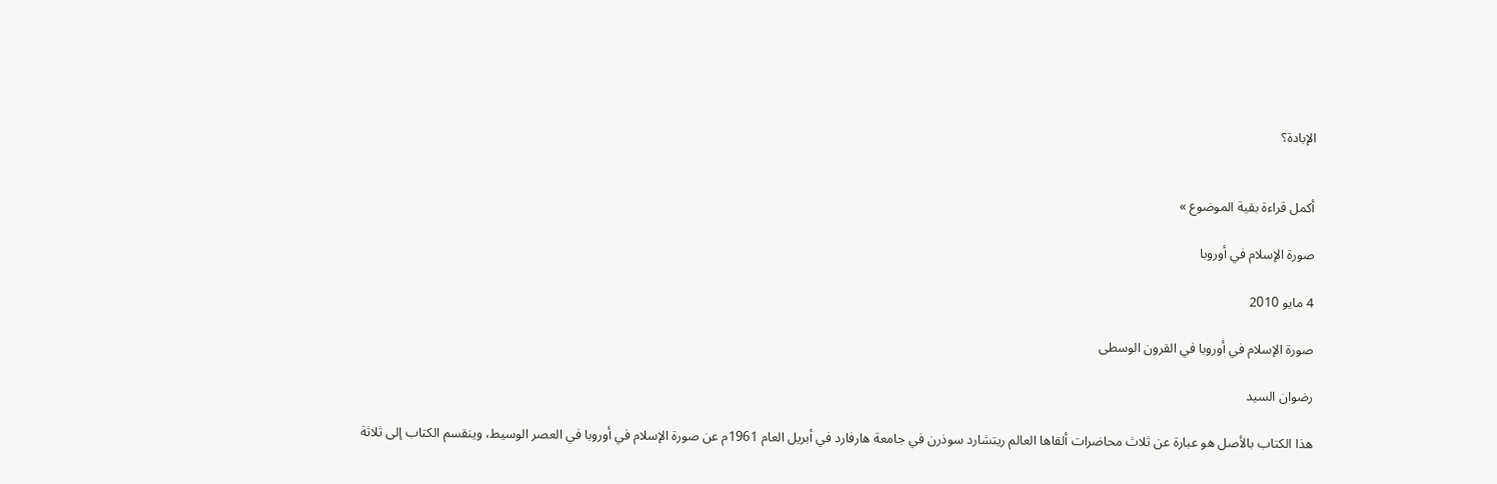الإبادة؟


أكمل قراءة بقية الموضوع »

صورة الإسلام في أوروبا

4 مايو 2010

صورة الإسلام في أوروبا في القرون الوسطى

رضوان السيد

هذا الكتاب بالأصل هو عبارة عن ثلاث محاضرات ألقاها العالم ريتشارد سوذرن في جامعة هارفارد في أبريل العام 1961م عن صورة الإسلام في أوروبا في العصر الوسيط، وينقسم الكتاب إلى ثلاثة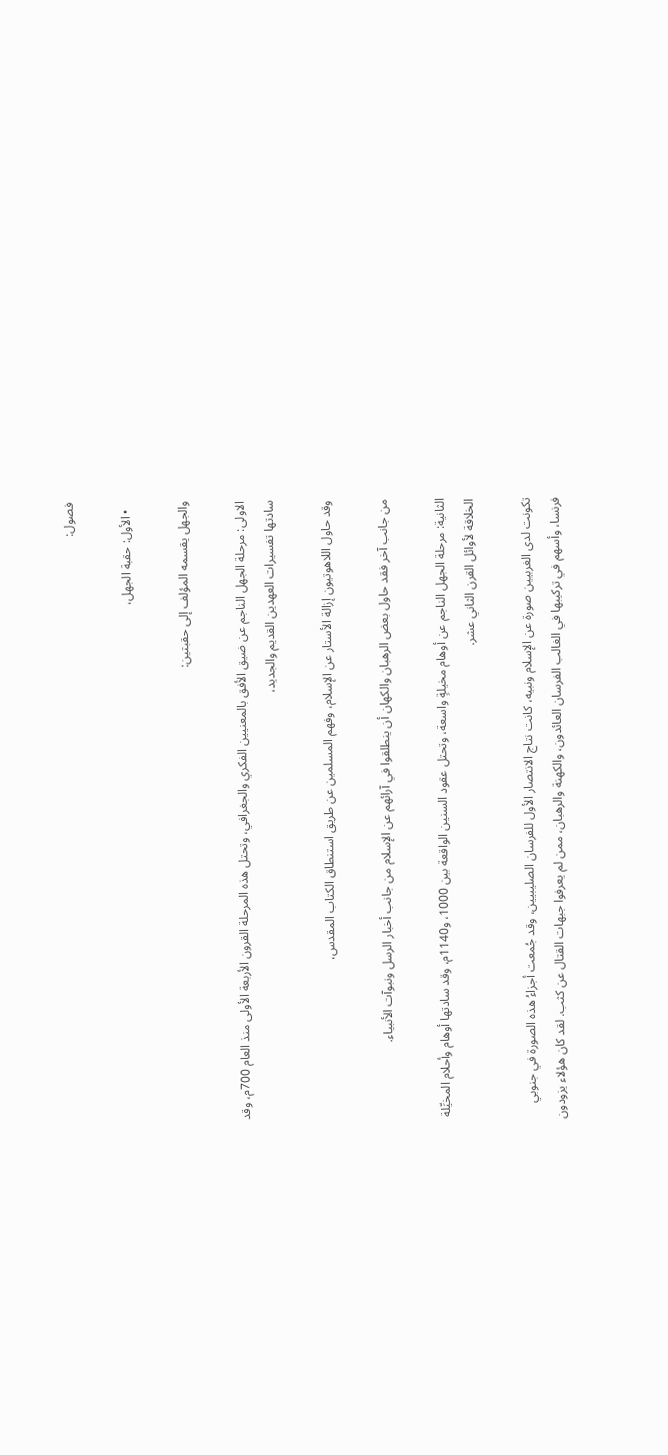فصول:

  • الأول: حقبة الجهل،

والجهل يقسمه المؤلف إلى حقبتين:

الاولى: مرحلة الجهل الناجم عن ضيق الأفق بالمعنيين الفكري والجغرافي، وتحتل هذه المرحلة القرون الأربعة الأولى منذ العام 700م، وقد سادتها تفسيرات العهدين القديم والجديد،

وقد حاول اللاهوتيون إزالة الأستار عن الإسلام، وفهم المسلمين عن طريق استنطاق الكتاب المقدس،

من جانب آخر فقد حاول بعض الرهبان والكهان أن ينطلقوا في آرائهم عن الإسلام من جانب أخبار الرسل ونبوآت الأنبياء.

الثانية: مرحلة الجهل الناجم عن أوهام مخيلةٍ واسعة، وتحتل عقود السنين الواقعة بين 1000، و1140م، وقد سادتها أوهام وأحلام المخيِّلة الخلاقة لأوائل القرن الثاني عشر.

تكونت لدى الغربيين صورة عن الإسلام ونبيه، كانت نتاج الانتصار الأول للفرسان الصليبيين، وقد جُمعت أجزاءُ هذه الصورة في جنوبي فرنسا، وأسهم في تركيبها في الغالب الفرسان العائدون، والكهنة والرهبان، ممن لم يعرفوا جبهات القتال عن كثب. لقد كان هؤلاء يزودون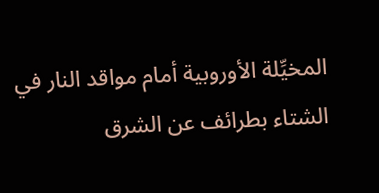المخيِّلة الأوروبية أمام مواقد النار في الشتاء بطرائف عن الشرق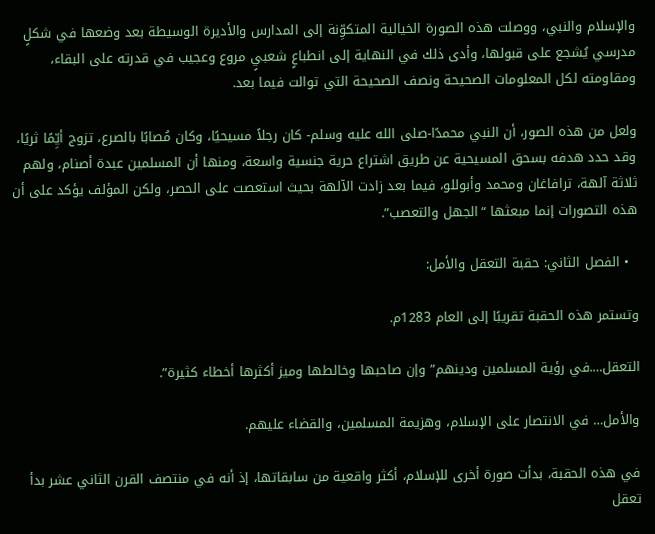والإسلام والنبي، ووصلت هذه الصورة الخيالية المتكوِّنة إلى المدارس والأديرة الوسيطة بعد وضعها في شكلٍ مدرسي يُشجع على قبولها، وأدى ذلك في النهاية إلى انطباعٍ شعبيٍ مروع وعجيب في قدرته على البقاء، ومقاومته لكل المعلومات الصحيحة ونصف الصحيحة التي توالت فيما بعد.

ولعل من هذه الصور، أن النبي محمدًا-صلى الله عليه وسلم- كان رجلاً مسيحيًا، وكان مُصابًا بالصرع، تزوج أيِّمًا ثريًا، وقد حدد هدفه بسحق المسيحية عن طريق اشتراع حرية جنسية واسعة، ومنها أن المسلمين عبدة أصنام، ولهم ثلاثة آلهة، ترافاغان ومحمد وأبوللو، فيما بعد زادت الآلهة بحيث استعصت على الحصر، ولكن المؤلف يؤكد على أن هذه التصورات إنما مبعثها “الجهل والتعصب”.

  • الفصل الثاني: حقبة التعقل والأمل:

وتستمر هذه الحقبة تقريبًا إلى العام 1283م.

التعقل….في رؤية المسلمين ودينهم” وإن صاحبها وخالطها وميز أكثرها أخطاء كثيرة”.

والأمل… في الانتصار على الإسلام، وهزيمة المسلمين، والقضاء عليهم.

في هذه الحقبة، بدأت صورة أخرى للإسلام، أكثر واقعية من سابقاتها، إذ أنه في منتصف القرن الثاني عشر بدأ تعقل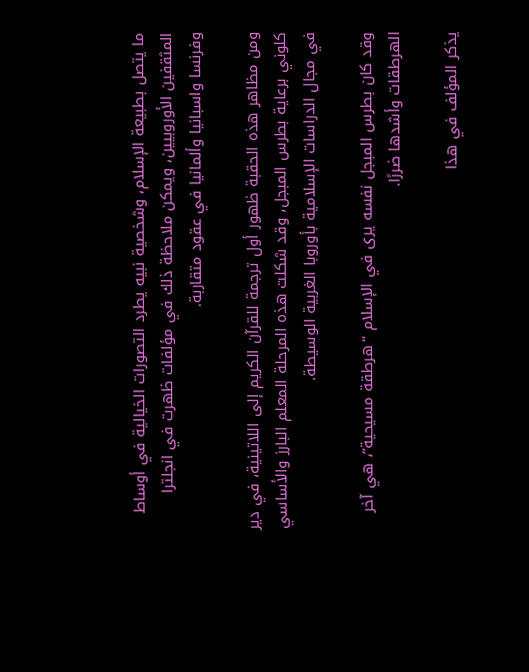ما يتصل بطبيعة الإسلام، وشخصية نبيه يطرد التصورات الخيالية في أوساط المثقفين الأوروبيين، ويمكن ملاحظة ذلك في مؤلفات ظهرت في انجلترا وفرنسا واسبانيا وألمانيا في عقود متقاربة.

ومن مظاهر هذه الحقبة ظهور أول ترجمة للقرآن الكريم إلى اللاتينية، في دير كلوني برعاية بطرس المبجل، وقد شكلت هذه المرحلة المعلم البارز والأساسي في مجال الدراسات الإسلامية بأوروبا الغربية الوسيطة.

وقد كان بطرس المبجل نفسه يرى في الإسلام “هرطقة مسيحية”، هي آخر الهرطقات وأشدها ضررًا.

يذكر المؤلف في هذا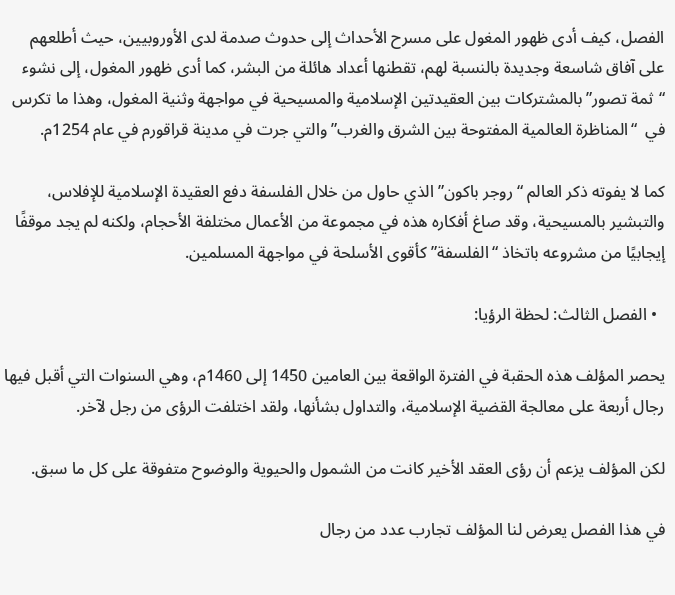الفصل، كيف أدى ظهور المغول على مسرح الأحداث إلى حدوث صدمة لدى الأوروبيين، حيث أطلعهم على آفاق شاسعة وجديدة بالنسبة لهم، تقطنها أعداد هائلة من البشر، كما أدى ظهور المغول، إلى نشوء “ثمة تصور” بالمشتركات بين العقيدتين الإسلامية والمسيحية في مواجهة وثنية المغول، وهذا ما تكرس في  “المناظرة العالمية المفتوحة بين الشرق والغرب” والتي جرت في مدينة قراقورم في عام 1254م.

كما لا يفوته ذكر العالم “روجر باكون” الذي حاول من خلال الفلسفة دفع العقيدة الإسلامية للإفلاس، والتبشير بالمسيحية، وقد صاغ أفكاره هذه في مجموعة من الأعمال مختلفة الأحجام، ولكنه لم يجد موقفًا إيجابيًا من مشروعه باتخاذ “الفلسفة” كأقوى الأسلحة في مواجهة المسلمين.

  • الفصل الثالث: لحظة الرؤيا:

يحصر المؤلف هذه الحقبة في الفترة الواقعة بين العامين 1450 إلى 1460م، وهي السنوات التي أقبل فيها رجال أربعة على معالجة القضية الإسلامية، والتداول بشأنها، ولقد اختلفت الرؤى من رجل لآخر.

لكن المؤلف يزعم أن رؤى العقد الأخير كانت من الشمول والحيوية والوضوح متفوقة على كل ما سبق.

في هذا الفصل يعرض لنا المؤلف تجارب عدد من رجال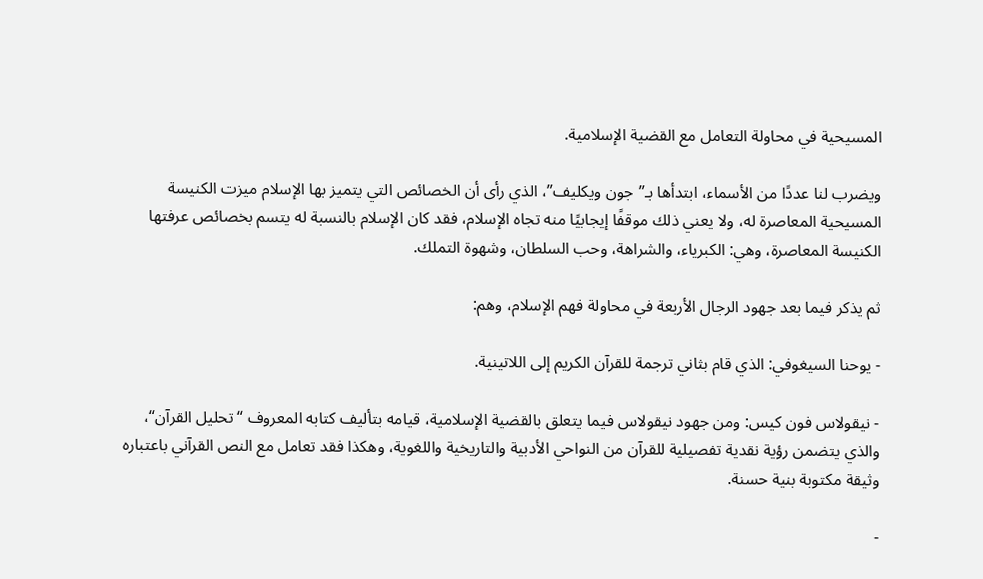المسيحية في محاولة التعامل مع القضية الإسلامية.

ويضرب لنا عددًا من الأسماء، ابتدأها بـ”جون ويكليف”، الذي رأى أن الخصائص التي يتميز بها الإسلام ميزت الكنيسة المسيحية المعاصرة له، ولا يعني ذلك موقفًا إيجابيًا منه تجاه الإسلام، فقد كان الإسلام بالنسبة له يتسم بخصائص عرفتها الكنيسة المعاصرة، وهي: الكبرياء، والشراهة، وحب السلطان، وشهوة التملك.

ثم يذكر فيما بعد جهود الرجال الأربعة في محاولة فهم الإسلام، وهم:

- يوحنا السيغوفي: الذي قام بثاني ترجمة للقرآن الكريم إلى اللاتينية.

- نيقولاس فون كيس: ومن جهود نيقولاس فيما يتعلق بالقضية الإسلامية، قيامه بتأليف كتابه المعروف “تحليل القرآن“، والذي يتضمن رؤية نقدية تفصيلية للقرآن من النواحي الأدبية والتاريخية واللغوية، وهكذا فقد تعامل مع النص القرآني باعتباره وثيقة مكتوبة بنية حسنة.

-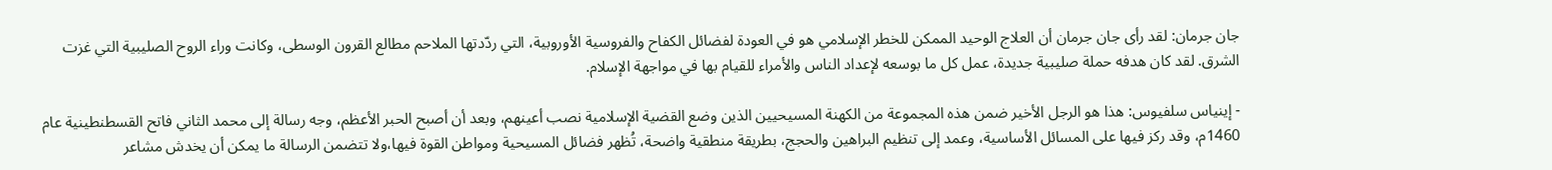جان جرمان: لقد رأى جان جرمان أن العلاج الوحيد الممكن للخطر الإسلامي هو في العودة لفضائل الكفاح والفروسية الأوروبية، التي ردّدتها الملاحم مطالع القرون الوسطى، وكانت وراء الروح الصليبية التي غزت الشرق. لقد كان هدفه حملة صليبية جديدة، عمل كل ما بوسعه لإعداد الناس والأمراء للقيام بها في مواجهة الإسلام.

- إينياس سلفيوس: هذا هو الرجل الأخير ضمن هذه المجموعة من الكهنة المسيحيين الذين وضع القضية الإسلامية نصب أعينهم، وبعد أن أصبح الحبر الأعظم، وجه رسالة إلى محمد الثاني فاتح القسطنطينية عام 1460م، وقد ركز فيها على المسائل الأساسية، وعمد إلى تنظيم البراهين والحجج، بطريقة منطقية واضحة، تُظهر فضائل المسيحية ومواطن القوة فيها،ولا تتضمن الرسالة ما يمكن أن يخدش مشاعر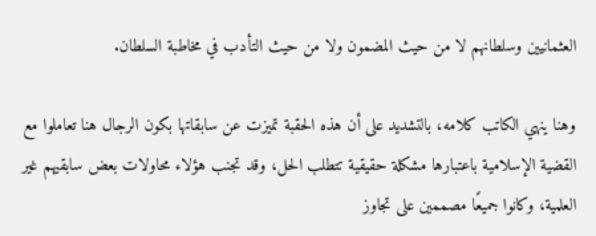العثمانيين وسلطانهم لا من حيث المضمون ولا من حيث التأدب في مخاطبة السلطان.

وهنا ينهي الكاتب كلامه، بالتشديد على أن هذه الحقبة تميزت عن سابقاتها بكون الرجال هنا تعاملوا مع القضية الإسلامية باعتبارها مشكلة حقيقية تتطلب الحل، وقد تجنب هؤلاء محاولات بعض سابقيهم غير العلمية، وكانوا جميعًا مصممين على تجاوز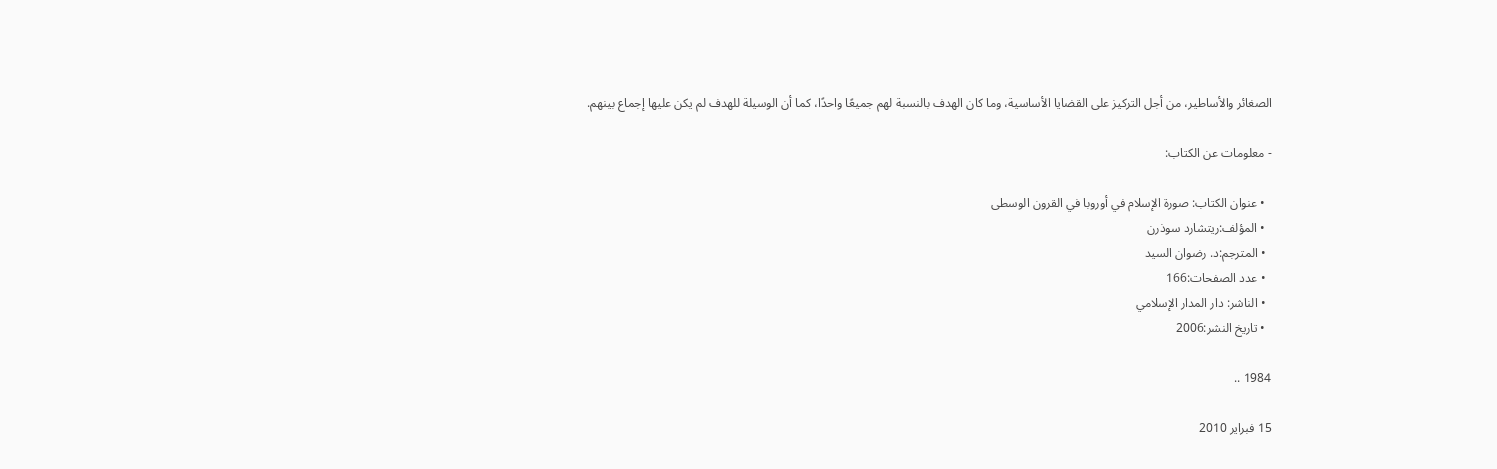الصغائر والأساطير، من أجل التركيز على القضايا الأساسية، وما كان الهدف بالنسبة لهم جميعًا واحدًا، كما أن الوسيلة للهدف لم يكن عليها إجماع بينهم.

- معلومات عن الكتاب:

  • عنوان الكتاب: صورة الإسلام في أوروبا في القرون الوسطى
  • المؤلف:ريتشارد سوذرن
  • المترجم:د. رضوان السيد
  • عدد الصفحات:166
  • الناشر: دار المدار الإسلامي
  • تاريخ النشر:2006

1984 ..

15 فبراير 2010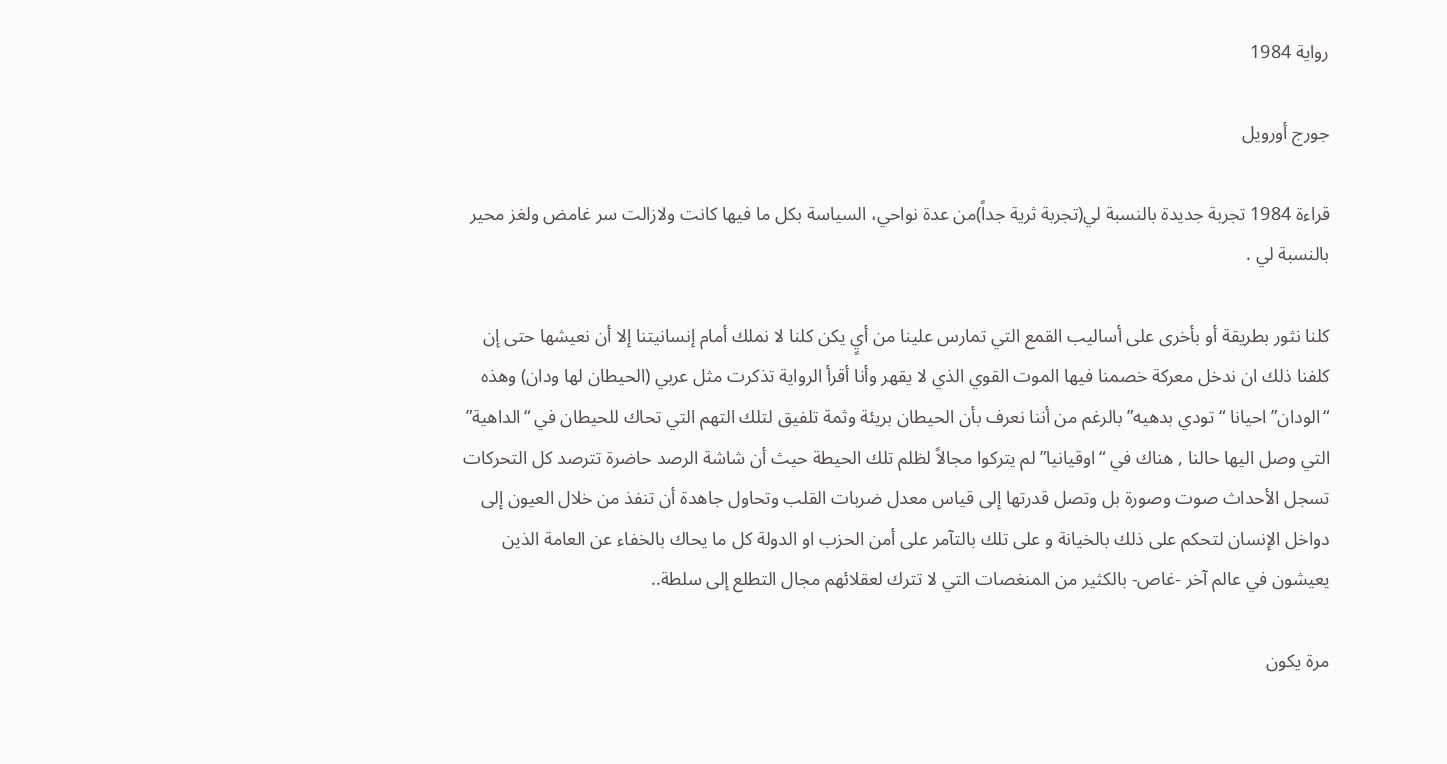رواية 1984

جورج أورويل

قراءة 1984 تجربة جديدة بالنسبة لي(تجربة ثرية جداً)من عدة نواحي، السياسة بكل ما فيها كانت ولازالت سر غامض ولغز محير بالنسبة لي .

كلنا نثور بطريقة أو بأخرى على أساليب القمع التي تمارس علينا من أيٍ يكن كلنا لا نملك أمام إنسانيتنا إلا أن نعيشها حتى إن كلفنا ذلك ان ندخل معركة خصمنا فيها الموت القوي الذي لا يقهر وأنا أقرأ الرواية تذكرت مثل عربي (الحيطان لها ودان) وهذه “الودان” احيانا “تودي بدهيه” بالرغم من أننا نعرف بأن الحيطان بريئة وثمة تلفيق لتلك التهم التي تحاك للحيطان في “الداهية” التي وصل اليها حالنا , هناك في “اوقيانيا” لم يتركوا مجالاً لظلم تلك الحيطة حيث أن شاشة الرصد حاضرة تترصد كل التحركات تسجل الأحداث صوت وصورة بل وتصل قدرتها إلى قياس معدل ضربات القلب وتحاول جاهدة أن تنفذ من خلال العيون إلى دواخل الإنسان لتحكم على ذلك بالخيانة و على تلك بالتآمر على أمن الحزب او الدولة كل ما يحاك بالخفاء عن العامة الذين يعيشون في عالم آخر -غاص- بالكثير من المنغصات التي لا تترك لعقلائهم مجال التطلع إلى سلطة..

مرة يكون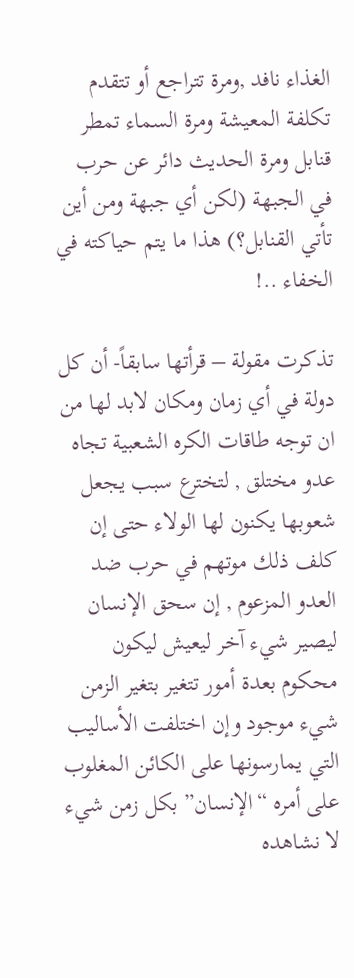الغذاء نافد ,ومرة تتراجع أو تتقدم تكلفة المعيشة ومرة السماء تمطر قنابل ومرة الحديث دائر عن حرب في الجبهة (لكن أي جبهة ومن أين تأتي القنابل؟) هذا ما يتم حياكته في الخفاء ..!

تذكرت مقولة – قرأتها سابقاً- أن كل دولة في أي زمان ومكان لابد لها من ان توجه طاقات الكره الشعبية تجاه عدو مختلق , لتخترع سبب يجعل شعوبها يكنون لها الولاء حتى إن كلف ذلك موتهم في حرب ضد العدو المزعوم , إن سحق الإنسان ليصير شيء آخر ليعيش ليكون محكوم بعدة أمور تتغير بتغير الزمن شيء موجود وإن اختلفت الأساليب التي يمارسونها على الكائن المغلوب على أمره “الإنسان” بكل زمن شيء لا نشاهده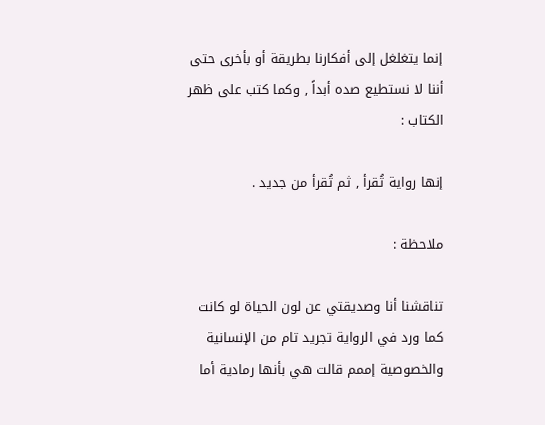إنما يتغلغل إلى أفكارنا بطريقة أو بأخرى حتى أننا لا نستطيع صده أبداً , وكما كتب على ظهر الكتاب :

إنها رواية تُقرأ , ثم تُقرأ من جديد .

ملاحظة :

تناقشنا أنا وصديقتي عن لون الحياة لو كانت كما ورد في الرواية تجريد تام من الإنسانية والخصوصية إممم قالت هي بأنها رمادية أما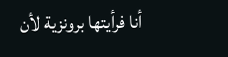أنا فرأيتها برونزية لأن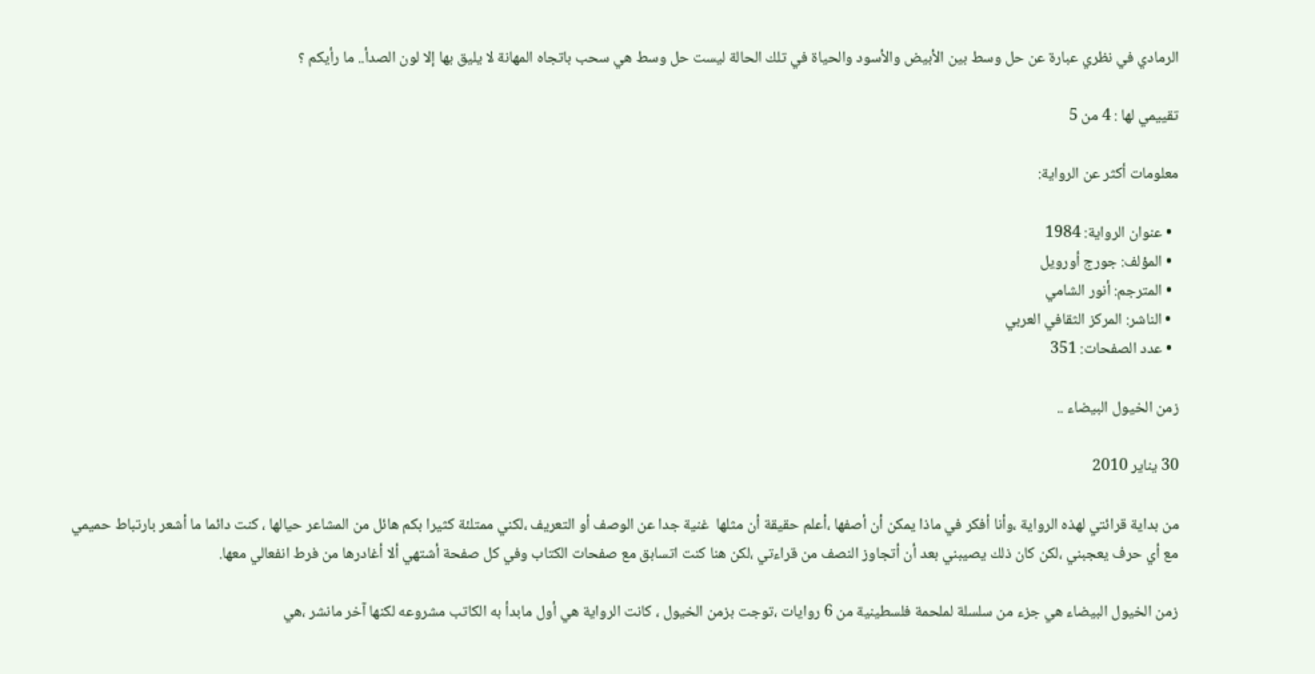الرمادي في نظري عبارة عن حل وسط بين الأبيض والأسود والحياة في تلك الحالة ليست حل وسط هي سحب باتجاه المهانة لا يليق بها إلا لون الصدأ.. ما رأيكم ؟

تقييمي لها : 4 من 5

معلومات أكثر عن الرواية:

  • عنوان الرواية: 1984
  • المؤلف: جورج أورويل
  • المترجم: أنور الشامي
  • الناشر: المركز الثقافي العربي
  • عدد الصفحات: 351

زمن الخيول البيضاء ..

30 يناير 2010

من بداية قرائتي لهذه الرواية ،وأنا أفكر في ماذا يمكن أن أصفها ،أعلم حقيقة أن مثلها  غنية جدا عن الوصف أو التعريف ،لكني ممتلئة كثيرا بكم هائل من المشاعر حيالها ، كنت دائما ما أشعر بارتباط حميمي مع أي حرف يعجبني ،لكن كان ذلك يصيبني بعد أن أتجاوز النصف من قراءتي ،لكن هنا كنت اتسابق مع صفحات الكتاب وفي كل صفحة أشتهي ألا أغادرها من فرط انفعالي معها.

زمن الخيول البيضاء هي جزء من سلسلة لملحمة فلسطينية من 6 روايات ،توجت بزمن الخيول ، كانت الرواية هي أول مابدأ به الكاتب مشروعه لكنها آخر مانشر ،هي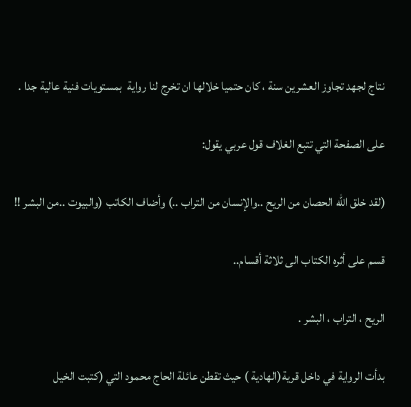نتاج لجهد تجاوز العشرين سنة ، كان حتميا خلالها ان تخرج لنا رواية  بمستويات فنية عالية جدا .

على الصفحة التي تتبع الغلاف قول عربي يقول:

(لقد خلق الله الحصان من الريح ..والإنسان من التراب ..) وأضاف الكاتب (والبيوت ..من البشر !!

قسم على أثره الكتاب الى ثلاثة أقسام..

الريح ، التراب ، البشر .

بدأت الرواية في داخل قرية(الهادية ) حيث تقطن عائلة الحاج محمود التي (كتبت الخيل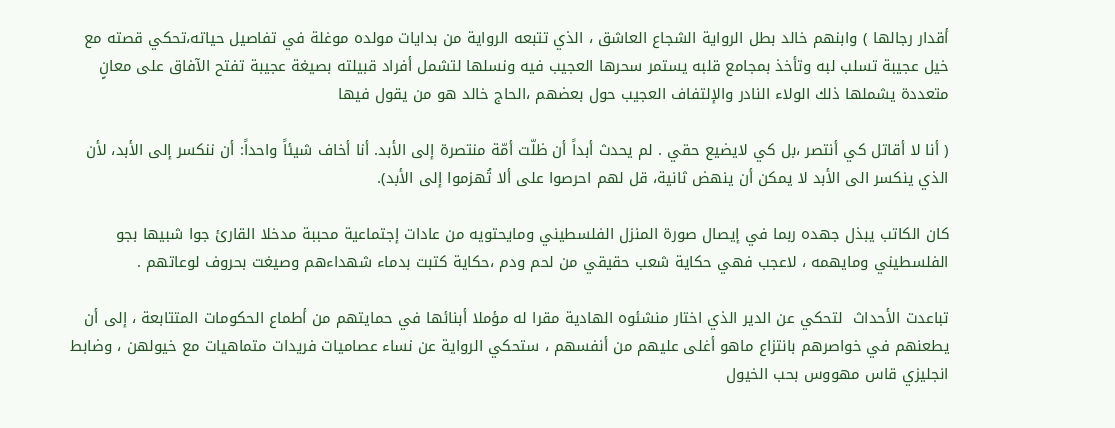أقدار رجالها ) وابنهم خالد بطل الرواية الشجاع العاشق ، الذي تتبعه الرواية من بدايات مولده موغلة في تفاصيل حياته،تحكي قصته مع خيل عجيبة تسلب لبه وتأخذ بمجامع قلبه يستمر سحرها العجيب فيه ونسلها لتشمل أفراد قبيلته بصيغة عجيبة تفتح الآفاق على معانٍ متعددة يشملها ذلك الولاء النادر والإلتفاف العجيب حول بعضهم ،الحاج خالد هو من يقول فيها

( أنا لا أقاتل كي أنتصر ،بل كي لايضيع حقي . لم يحدث أبداً أن ظلّت أمّة منتصرة إلى الأبد. أنا أخاف شيئاً واحداً: أن ننكسر إلى الأبد، لأن الذي ينكسر الى الأبد لا يمكن أن ينهض ثانية، قل لهم احرصوا على ألا تُهزموا إلى الأبد).

كان الكاتب يبذل جهده ربما في إيصال صورة المنزل الفلسطيني ومايحتويه من عادات إجتماعية محببة مدخلا القارئ جوا شبيها بجو الفلسطيني ومايهمه ، لاعجب فهي حكاية شعب حقيقي من لحم ودم ،حكاية كتبت بدماء شهداءهم وصيغت بحروف لوعاتهم .

تباعدت الأحداث  لتحكي عن الدير الذي اختار منشئوه الهادية مقرا له مؤملا أبنائها في حمايتهم من أطماع الحكومات المتتابعة ، إلى أن يطعنهم في خواصرهم بانتزاع ماهو أغلى عليهم من أنفسهم ، ستحكي الرواية عن نساء عصاميات فريدات متماهيات مع خيولهن ، وضابط انجليزي قاس مهووس بحب الخيول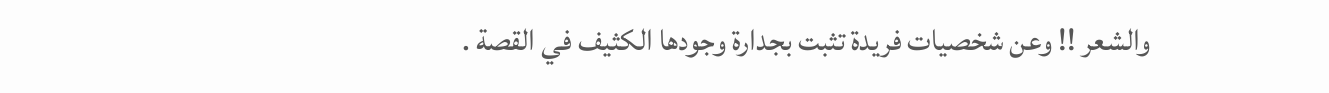والشعر !! وعن شخصيات فريدة تثبت بجدارة وجودها الكثيف في القصة .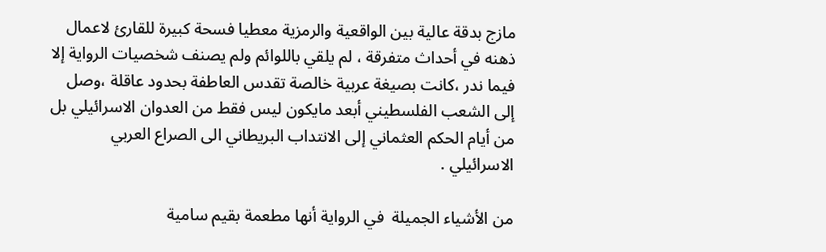مازج بدقة عالية بين الواقعية والرمزية معطيا فسحة كبيرة للقارئ لاعمال ذهنه في أحداث متفرقة ، لم يلقي باللوائم ولم يصنف شخصيات الرواية إلا فيما ندر ،كانت بصيغة عربية خالصة تقدس العاطفة بحدود عاقلة ،وصل إلى الشعب الفلسطيني أبعد مايكون ليس فقط من العدوان الاسرائيلي بل من أيام الحكم العثماني إلى الانتداب البريطاني الى الصراع العربي الاسرائيلي .

من الأشياء الجميلة  في الرواية أنها مطعمة بقيم سامية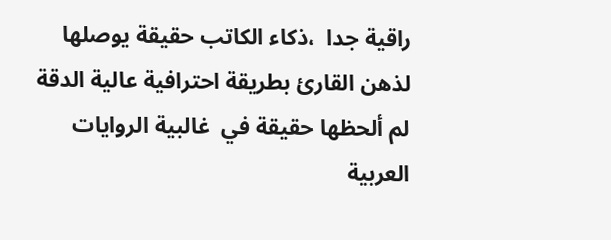راقية جدا  ،ذكاء الكاتب حقيقة يوصلها لذهن القارئ بطريقة احترافية عالية الدقة لم ألحظها حقيقة في  غالبية الروايات العربية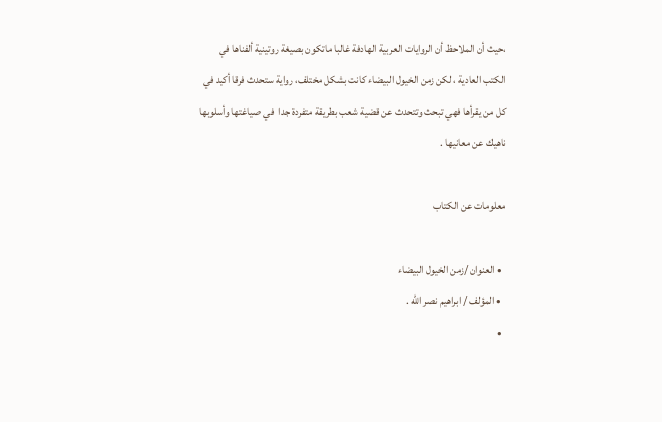،حيث أن الملاحظ أن الروايات العربية الهادفة غالبا ماتكون بصيغة روتينية ألفناها في الكتب العادية ، لكن زمن الخيول البيضاء كانت بشكل مختلف، رواية ستحدث فرقا أكيد في كل من يقرأها فهي تبحث وتتحدث عن قضية شعب بطريقة متفردة جدا  في صياغتها وأسلوبها ناهيك عن معانيها .

معلومات عن الكتاب

  • العنوان /زمن الخيول البيضاء
  • المؤلف / ابراهيم نصر الله .
  •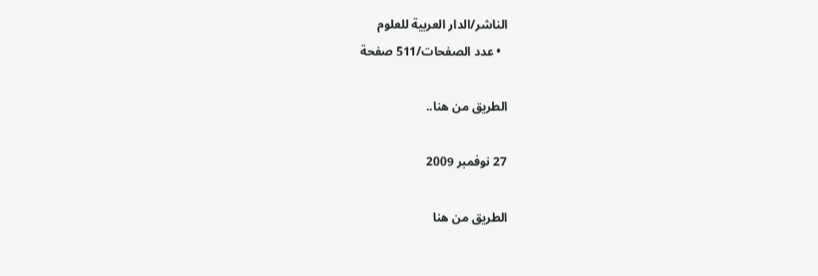الناشر/الدار العربية للعلوم
  • عدد الصفحات/511 صفحة

الطريق من هنا..

27 نوفمبر 2009

الطريق من هنا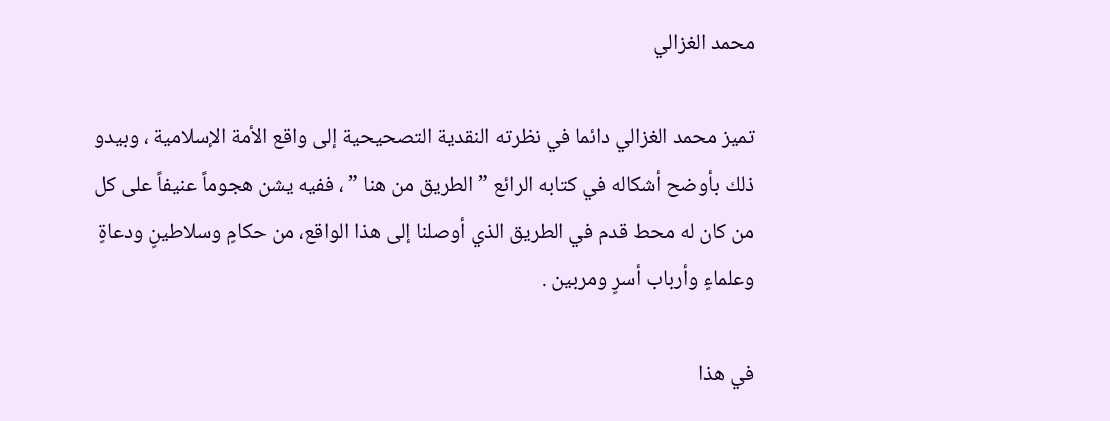محمد الغزالي

تميز محمد الغزالي دائما في نظرته النقدية التصحيحية إلى واقع الأمة الإسلامية ، وبيدو ذلك بأوضح أشكاله في كتابه الرائع ” الطريق من هنا ” ، ففيه يشن هجوماً عنيفاً على كل من كان له محط قدم في الطريق الذي أوصلنا إلى هذا الواقع، من حكامٍ وسلاطينٍ ودعاةٍ وعلماءٍ وأرباب أسرٍ ومربين .

في هذا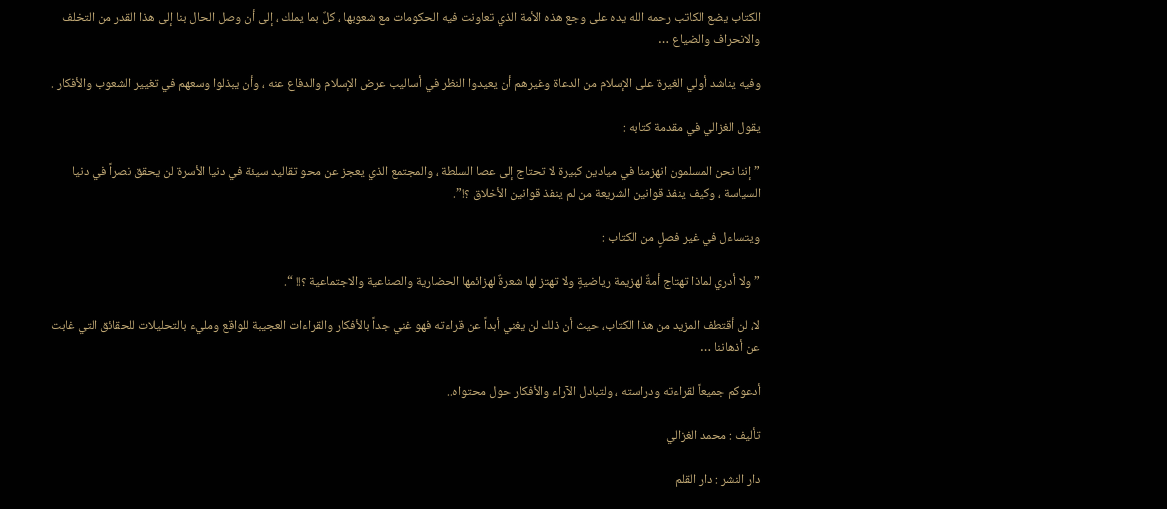الكتاب يضع الكاتب رحمه الله يده على وجع هذه الأمة الذي تعاونت فيه الحكومات مع شعوبها ، كلٌ بما يملك ، إلى أن وصل الحال بنا إلى هذا القدر من التخلف والانحراف والضياع …

وفيه يناشد أولي الغيرة على الإسلام من الدعاة وغيرهم أن يعيدوا النظر في أساليب عرض الإسلام والدفاع عنه ، وأن يبذلوا وسعهم في تغيير الشعوب والأفكار .

يقول الغزالي في مقدمة كتابه :

” إننا نحن المسلمون انهزمنا في ميادين كبيرة لا تحتاج إلى عصا السلطة ، والمجتمع الذي يعجز عن محو تقاليد سيئة في دنيا الأسرة لن يحقق نصراً في دنيا السياسة ، وكيف ينفذ قوانين الشريعة من لم ينفذ قوانين الأخلاق ؟!”.

ويتساءل في غير فصلٍ من الكتاب :

” ولا أدري لماذا تهتاج أمةٌ لهزيمة رياضيةٍ ولا تهتز لها شعرةٌ لهزائمها الحضارية والصناعية والاجتماعية ؟!! “.

لا، لن أقتطف المزيد من هذا الكتاب، حيث أن ذلك لن يغني أبداً عن قراءته فهو غني جداً بالأفكار والقراءات العجيبة للواقع ومليء بالتحليلات للحقائق التي غابت عن أذهاننا …

أدعوكم جميعاً لقراءته ودراسته ، ولتبادل الآراء والأفكار حول محتواه..

تأليف : محمد الغزالي

دار النشر : دار القلم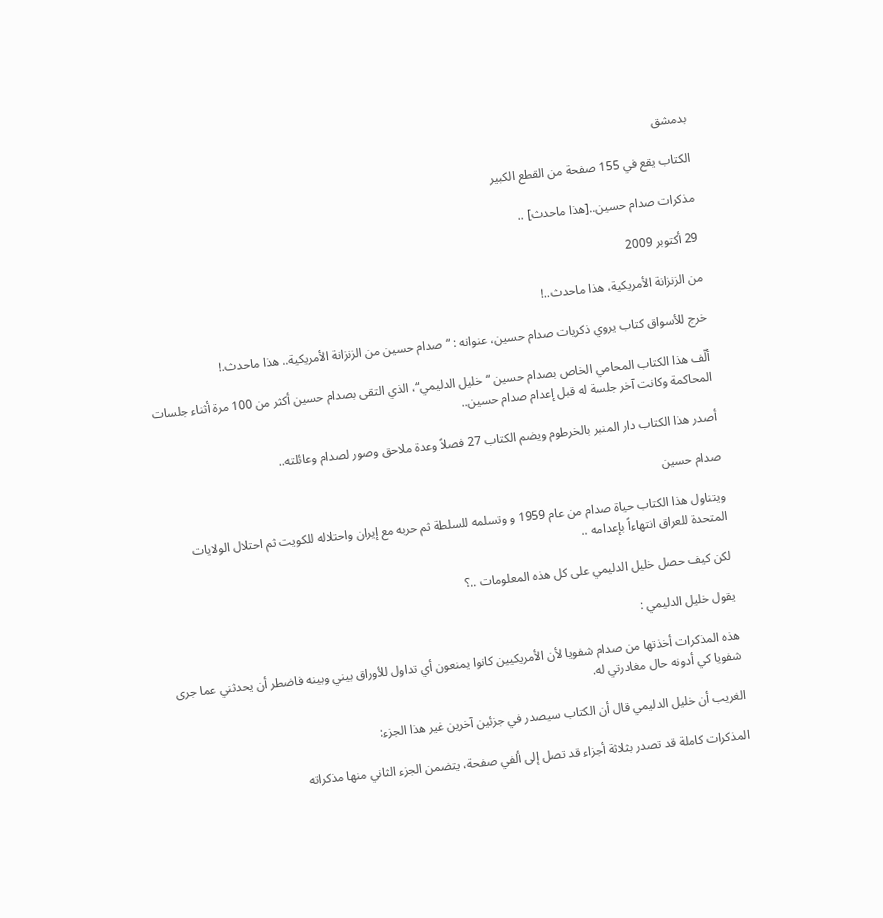بدمشق

الكتاب يقع في 155 صفحة من القطع الكبير

مذكرات صدام حسين..[هذا ماحدث] ..

29 أكتوبر 2009

من الزنزانة الأمريكية، هذا ماحدث..!

خرج للأسواق كتاب يروي ذكريات صدام حسين، عنوانه : “صدام حسين من الزنزانة الأمريكية.. هذا ماحدث.!

ألّف هذا الكتاب المحامي الخاص بصدام حسين “خليل الدليمي“، الذي التقى بصدام حسين أكثر من 100 مرة أثناء جلسات المحاكمة وكانت آخر جلسة له قبل إعدام صدام حسين..

أصدر هذا الكتاب دار المنبر بالخرطوم ويضم الكتاب 27 فصلاً وعدة ملاحق وصور لصدام وعائلته..

صدام حسين

ويتناول هذا الكتاب حياة صدام من عام 1959 و وتسلمه للسلطة ثم حربه مع إيران واحتلاله للكويت ثم احتلال الولايات المتحدة للعراق انتهاءاً بإعدامه ..

لكن كيف حصل خليل الدليمي على كل هذه المعلومات ..؟

يقول خليل الدليمي :

هذه المذكرات أخذتها من صدام شفويا لأن الأمريكيين كانوا يمنعون أي تداول للأوراق بيني وبينه فاضطر أن يحدثني عما جرى شفويا كي أدونه حال مغادرتي له.

الغريب أن خليل الدليمي قال أن الكتاب سيصدر في جزئين آخرين غير هذا الجزء:

المذكرات كاملة قد تصدر بثلاثة أجزاء قد تصل إلى ألفي صفحة، يتضمن الجزء الثاني منها مذكراته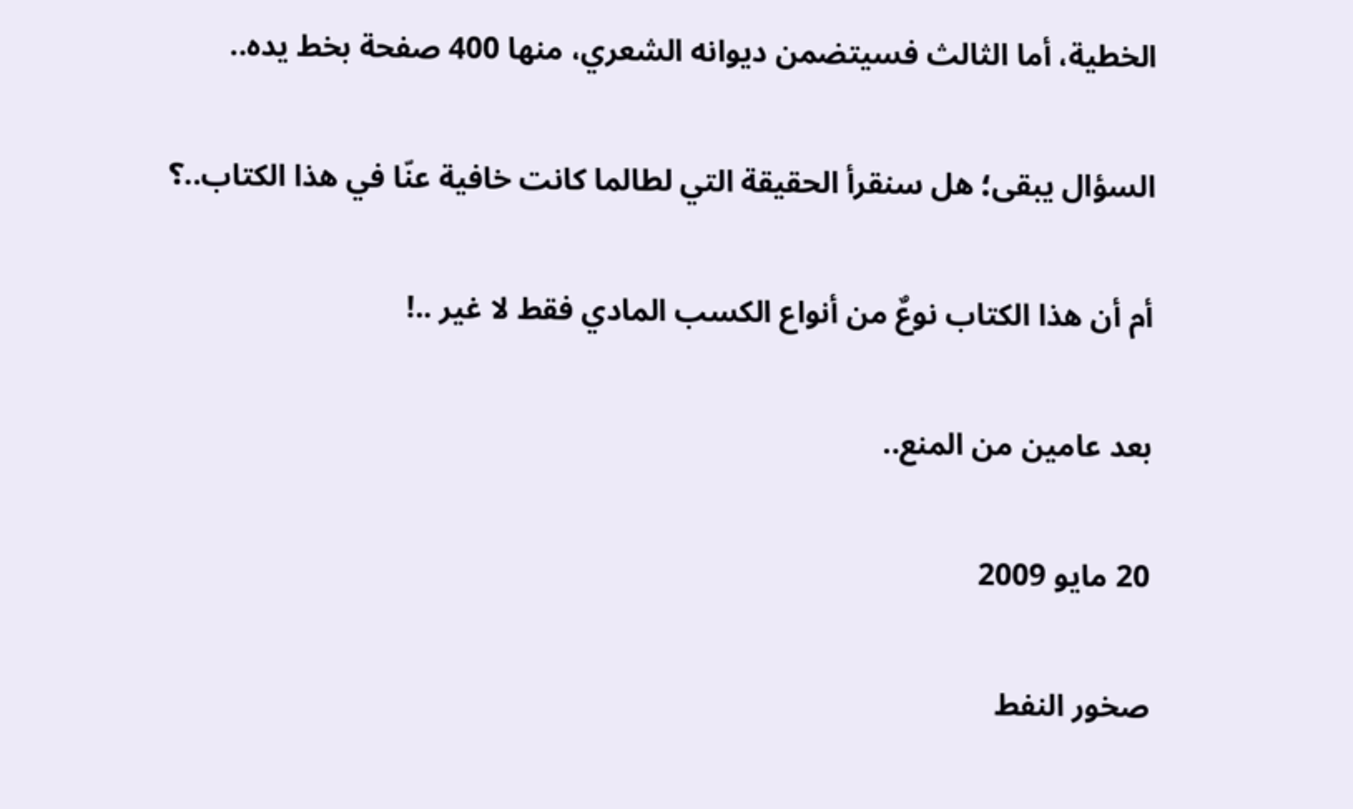الخطية، أما الثالث فسيتضمن ديوانه الشعري، منها 400 صفحة بخط يده..

السؤال يبقى؛ هل سنقرأ الحقيقة التي لطالما كانت خافية عنّا في هذا الكتاب..؟

أم أن هذا الكتاب نوعٌ من أنواع الكسب المادي فقط لا غير ..!

بعد عامين من المنع..

20 مايو 2009

صخور النفط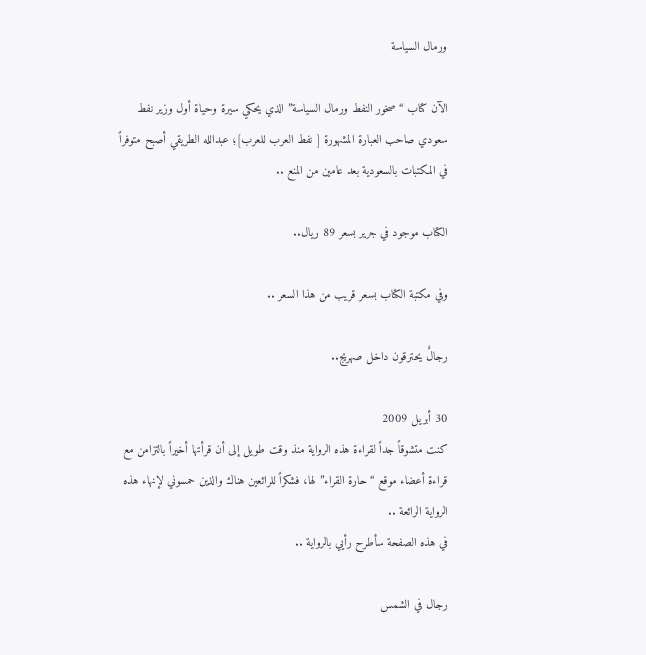ورمال السياسة

الآن كتاب “صخور النفط ورمال السياسة” الذي يحكي سيرة وحياة أول وزير نفط سعودي صاحب العبارة المشهورة [ نفط العرب للعرب]؛ عبدالله الطريقي أصبح متوفراً في المكتبات بالسعودية بعد عامين من المنع ..

الكتاب موجود في جرير بسعر 89 ريال..

وفي مكتبة الكتاب بسعر قريب من هذا السعر ..

رجالٌ يحترقون داخل صهريج..

30 أبريل 2009
كنت متشوقاً جداً لقراءة هذه الرواية منذ وقت طويل إلى أن قرأتها أخيراً بالتزامن مع قراءة أعضاء موقع “حارة القراء” لها، فشكراً للرائعين هناك والذين حمسوني لإنهاء هذه الرواية الرائعة ..
في هذه الصفحة سأطرح رأيي بالرواية ..

رجال في الشمس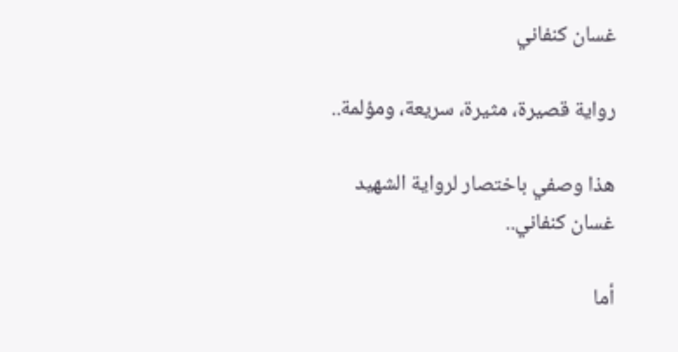غسان كنفاني

رواية قصيرة، مثيرة، سريعة، ومؤلمة..

هذا وصفي باختصار لرواية الشهيد غسان كنفاني..

أما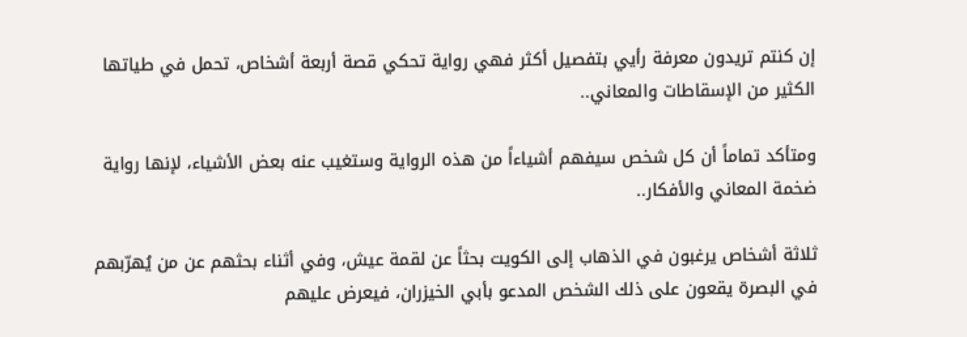إن كنتم تريدون معرفة رأيي بتفصيل أكثر فهي رواية تحكي قصة أربعة أشخاص، تحمل في طياتها الكثير من الإسقاطات والمعاني..

ومتأكد تماماً أن كل شخص سيفهم أشياءاً من هذه الرواية وستغيب عنه بعض الأشياء، لإنها رواية ضخمة المعاني والأفكار..

ثلاثة أشخاص يرغبون في الذهاب إلى الكويت بحثاً عن لقمة عيش، وفي أثناء بحثهم عن من يُهرّبهم في البصرة يقعون على ذلك الشخص المدعو بأبي الخيزران، فيعرض عليهم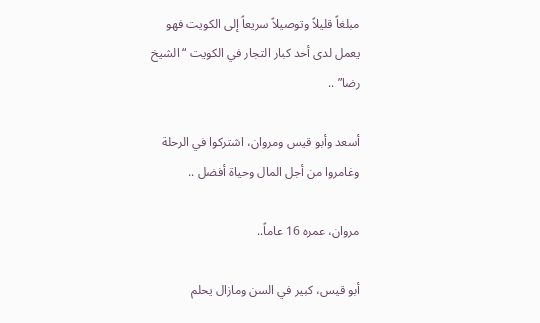مبلغاً قليلاً وتوصيلاً سريعاً إلى الكويت فهو يعمل لدى أحد كبار التجار في الكويت “الشيخ رضا” ..

أسعد وأبو قيس ومروان، اشتركوا في الرحلة وغامروا من أجل المال وحياة أفضل ..

مروان، عمره 16 عاماً..

أبو قيس، كبير في السن ومازال يحلم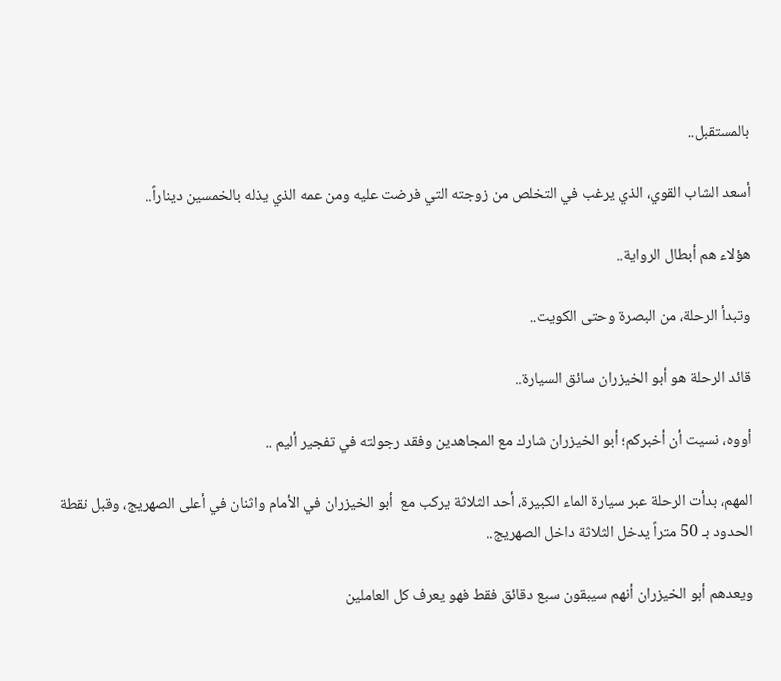بالمستقبل..

أسعد الشاب القوي، الذي يرغب في التخلص من زوجته التي فرضت عليه ومن عمه الذي يذله بالخمسين ديناراً..

هؤلاء هم أبطال الرواية..

وتبدأ الرحلة، من البصرة وحتى الكويت..

قائد الرحلة هو أبو الخيزران سائق السيارة..

أووه، نسيت أن أخبركم؛ أبو الخيزران شارك مع المجاهدين وفقد رجولته في تفجير أليم ..

المهم، بدأت الرحلة عبر سيارة الماء الكبيرة، أحد الثلاثة يركب مع  أبو الخيزران في الأمام واثنان في أعلى الصهريج، وقبل نقطة الحدود بـ 50 متراً يدخل الثلاثة داخل الصهريج..

ويعدهم أبو الخيزران أنهم سيبقون سبع دقائق فقط فهو يعرف كل العاملين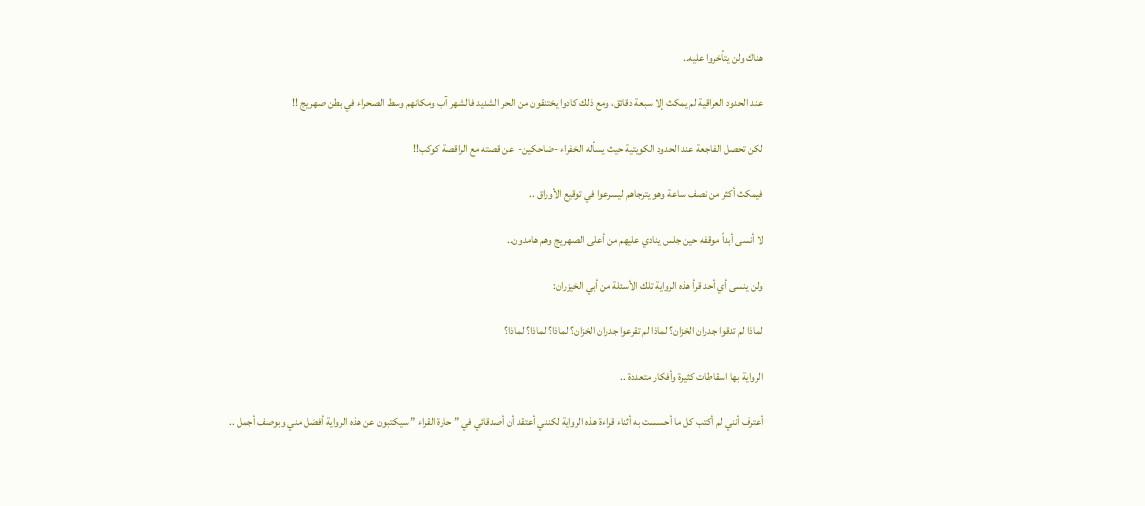هناك ولن يتأخروا عليه..

عند الحدود العراقية لم يمكث إلا سبعة دقائق، ومع ذلك كادوا يختنقون من الحر الشديد فالشهر آب ومكانهم وسط الصحراء في بطن صهريج !!

لكن تحصل الفاجعة عند الحدود الكويتية حيث يسأله الخفراء -ضاحكين-  عن قصته مع الراقصة كوكب!!

فيمكث أكثر من نصف ساعة وهو يترجاهم ليسرعوا في توقيع الأوراق ..

لا أنسى أبداً موقفه حين جلس ينادي عليهم من أعلى الصهريج وهم هامدون..

ولن ينسى أي أحد قرأ هذه الرواية تلك الأسئلة من أبي الخيزران:

لماذا لم تدقوا جدران الخزان؟ لماذا لم تقرعوا جدران الخزان؟ لماذا؟ لماذا؟ لماذا؟

الرواية بها اسقاطات كثيرة وأفكار متعددة ..

أعترف أنني لم أكتب كل ما أحسست به أثناء قراءة هذه الرواية لكنني أعتقد أن أصدقائي في ” حارة القراء ” سيكتبون عن هذه الرواية أفضل مني وبوصف أجمل ..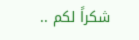شكراً لكم ..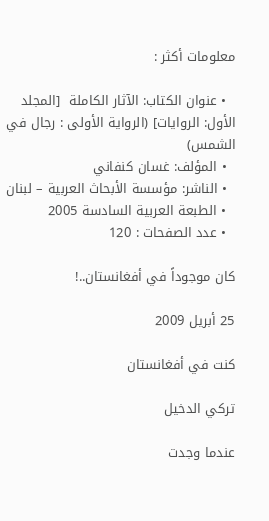معلومات أكثر :

  • عنوان الكتاب: الآثار الكاملة  [المجلد الأول: الروايات] (الرواية الأولى : رجال في الشمس)
  • المؤلف: غسان كنفاني
  • الناشر: مؤسسة الأبحاث العربية – لبنان
  • الطبعة العربية السادسة 2005
  • عدد الصفحات : 120

كان موجوداً في أفغانستان..!

25 أبريل 2009

كنت في أفغانستان

تركي الدخيل

عندما وجدت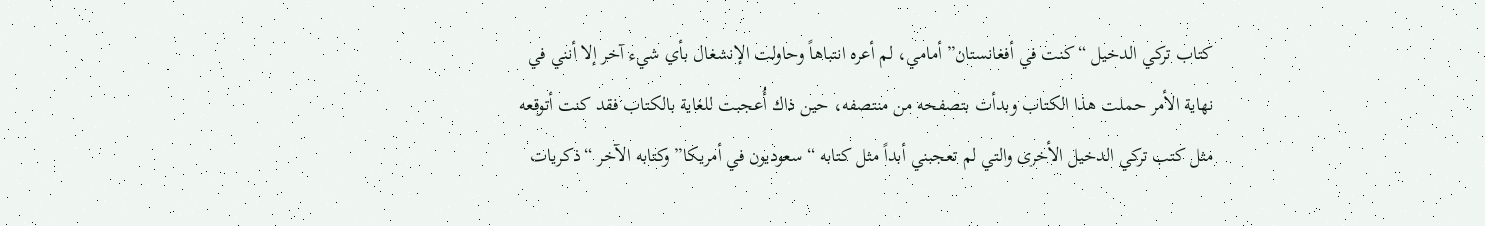كتاب تركي الدخيل “كنت في أفغانستان” أمامي، لم أعره انتباهاً وحاولت الإنشغال بأي شيء آخر إلا أنني في نهاية الأمر حملت هذا الكتاب وبدأت بتصفحه من منتصفه، حين ذاك أُعجبت للغاية بالكتاب فقد كنت أتوقعه مثل كتب تركي الدخيل الأخرى والتي لم تعجبني أبداً مثل كتابه “سعوديون في أمريكا” وكتابه الآخر “ذكريات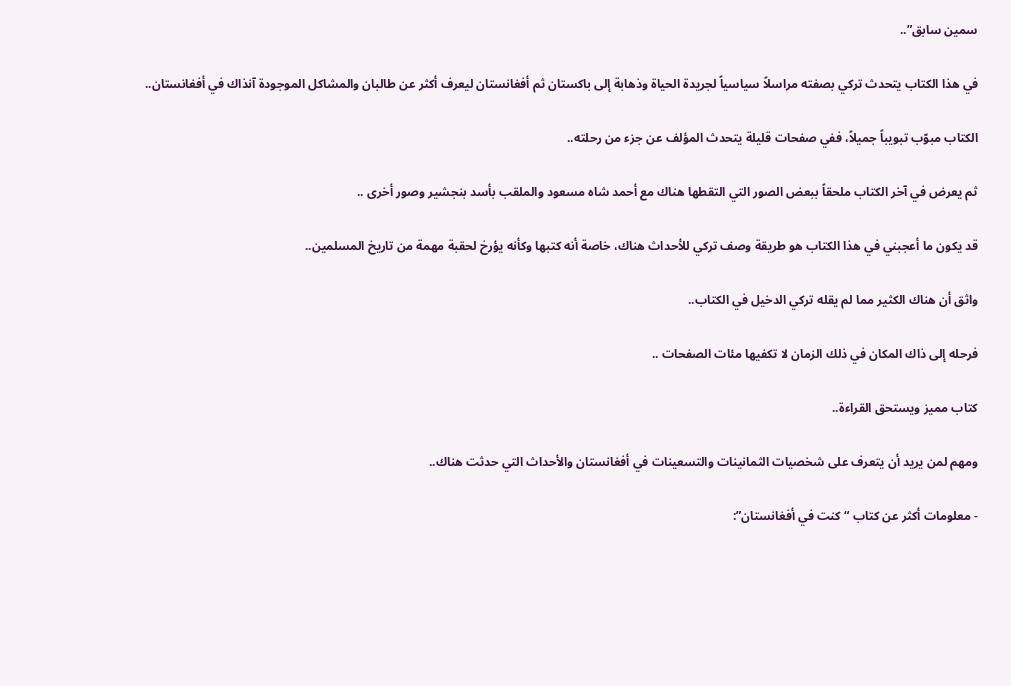سمين سابق”..

في هذا الكتاب يتحدث تركي بصفته مراسلاً سياسياً لجريدة الحياة وذهابة إلى باكستان ثم أفغانستان ليعرف أكثر عن طالبان والمشاكل الموجودة آنذاك في أفغانستان..

الكتاب مبوّب تبويباً جميلاً، ففي صفحات قليلة يتحدث المؤلف عن جزء من رحلته..

ثم يعرض في آخر الكتاب ملحقاً ببعض الصور التي التقطها هناك مع أحمد شاه مسعود والملقب بأسد بنجشير وصور أخرى ..

قد يكون ما أعجبني في هذا الكتاب هو طريقة وصف تركي للأحداث هناك، خاصة أنه كتبها وكأنه يؤرخ لحقبة مهمة من تاريخ المسلمين..

واثق أن هناك الكثير مما لم يقله تركي الدخيل في الكتاب..

فرحله إلى ذاك المكان في ذلك الزمان لا تكفيها مئات الصفحات ..

كتاب مميز ويستحق القراءة..

ومهم لمن يريد أن يتعرف على شخصيات الثمانينات والتسعينات في أفغانستان والأحداث التي حدثت هناك..

- معلومات أكثر عن كتاب “كنت في أفغانستان”: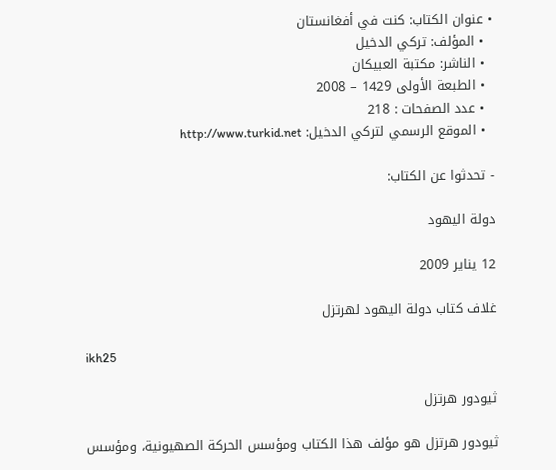• عنوان الكتاب: كنت في أفغانستان
  • المؤلف: تركي الدخيل
  • الناشر: مكتبة العبيكان
  • الطبعة الأولى 1429 – 2008
  • عدد الصفحات : 218
  • الموقع الرسمي لتركي الدخيل: http://www.turkid.net

- تحدثوا عن الكتاب:

دولة اليهود

12 يناير 2009

غلاف كتاب دولة اليهود لهرتزل

ikh25

ثيودور هرتزل

ثيودور هرتزل هو مؤلف هذا الكتاب ومؤسس الحركة الصهيونية، ومؤسس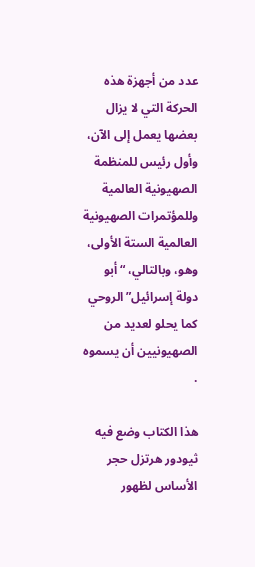عدد من أجهزة هذه الحركة التي لا يزال بعضها يعمل إلى الآن، وأول رئيس للمنظمة الصهيونية العالمية وللمؤتمرات الصهيونية العالمية الستة الأولى، وهو، وبالتالي، “أبو دولة إسرائيل” الروحي كما يحلو لعديد من الصهيونيين أن يسموه .

هذا الكتاب وضع فيه ثيودور هرتزل حجر الأساس لظهور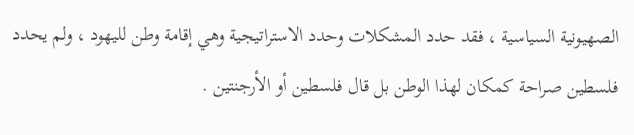الصهيونية السياسية ، فقد حدد المشكلات وحدد الاستراتيجية وهي إقامة وطن لليهود ، ولم يحدد فلسطين صراحة كمكان لهذا الوطن بل قال فلسطين أو الأرجنتين .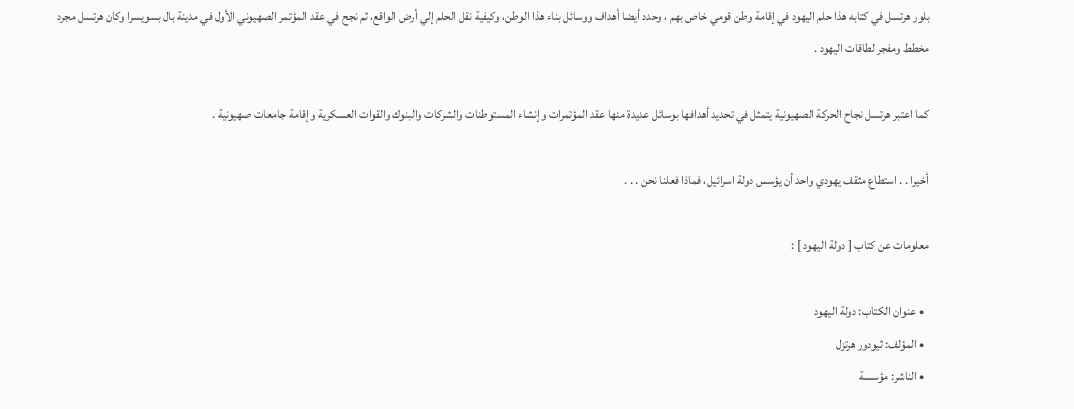بلور هرتسل في كتابه هذا حلم اليهود في إقامة وطن قومي خاص بهم ، وحدد أيضا أهداف ووسائل بناء هذا الوطن، وكيفية نقل الحلم إلي أرض الواقع، ثم نجح في عقد المؤتمر الصهيوني الأول في مدينة بال بسويسرا وكان هرتسل مجرد مخطط ومفجر لطاقات اليهود .

كما اعتبر هرتسل نجاح الحركة الصهيونية يتمثل في تحديد أهدافها بوسائل عديدة منها عقد المؤتمرات وإنشاء المستوطنات والشركات والبنوك والقوات العسكرية وإقامة جامعات صهيونية .

أخيرا . . استطاع مثقف يهودي واحد أن يؤسس دولة اسرائيل، فماذا فعلنا نحن . . .

معلومات عن كتاب [ دولة اليهود ] :

  • عنوان الكتاب: دولة اليهود
  • المؤلف: ثيودور هرتزل
  • الناشر: مؤسسة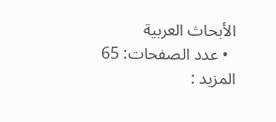الأبحاث العربية
  • عدد الصفحات: 65
المزيد :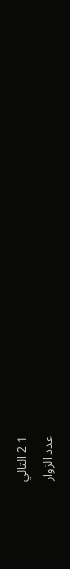1 2 التالي
عدد الزوار